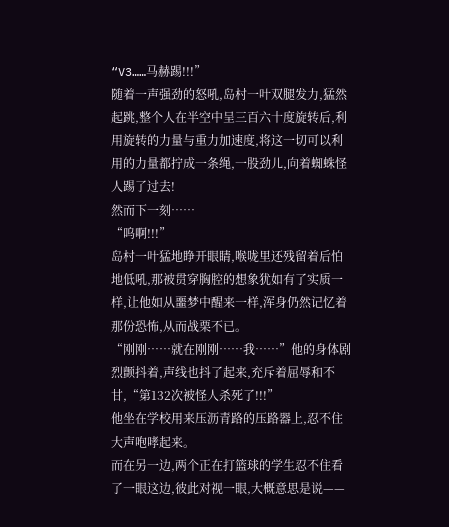“V3……马赫踢!!!”
随着一声强劲的怒吼,岛村一叶双腿发力,猛然起跳,整个人在半空中呈三百六十度旋转后,利用旋转的力量与重力加速度,将这一切可以利用的力量都拧成一条绳,一股劲儿,向着蜘蛛怪人踢了过去!
然而下一刻……
“呜啊!!!”
岛村一叶猛地睁开眼睛,喉咙里还残留着后怕地低吼,那被贯穿胸腔的想象犹如有了实质一样,让他如从噩梦中醒来一样,浑身仍然记忆着那份恐怖,从而战栗不已。
“刚刚……就在刚刚……我……”他的身体剧烈颤抖着,声线也抖了起来,充斥着屈辱和不甘,“第132次被怪人杀死了!!!”
他坐在学校用来压沥青路的压路器上,忍不住大声咆哮起来。
而在另一边,两个正在打篮球的学生忍不住看了一眼这边,彼此对视一眼,大概意思是说——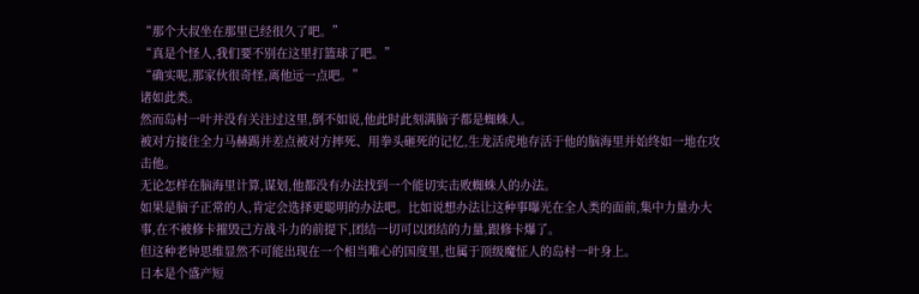“那个大叔坐在那里已经很久了吧。”
“真是个怪人,我们要不别在这里打篮球了吧。”
“确实呢,那家伙很奇怪,离他远一点吧。”
诸如此类。
然而岛村一叶并没有关注过这里,倒不如说,他此时此刻满脑子都是蜘蛛人。
被对方接住全力马赫踢并差点被对方摔死、用拳头砸死的记忆,生龙活虎地存活于他的脑海里并始终如一地在攻击他。
无论怎样在脑海里计算,谋划,他都没有办法找到一个能切实击败蜘蛛人的办法。
如果是脑子正常的人,肯定会选择更聪明的办法吧。比如说想办法让这种事曝光在全人类的面前,集中力量办大事,在不被修卡摧毁己方战斗力的前提下,团结一切可以团结的力量,跟修卡爆了。
但这种老钟思维显然不可能出现在一个相当唯心的国度里,也属于顶级魔怔人的岛村一叶身上。
日本是个盛产短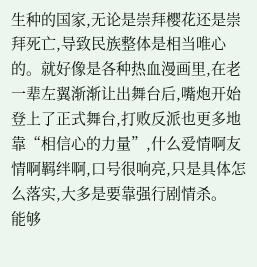生种的国家,无论是崇拜樱花还是崇拜死亡,导致民族整体是相当唯心的。就好像是各种热血漫画里,在老一辈左翼渐渐让出舞台后,嘴炮开始登上了正式舞台,打败反派也更多地靠“相信心的力量”,什么爱情啊友情啊羁绊啊,口号很响亮,只是具体怎么落实,大多是要靠强行剧情杀。
能够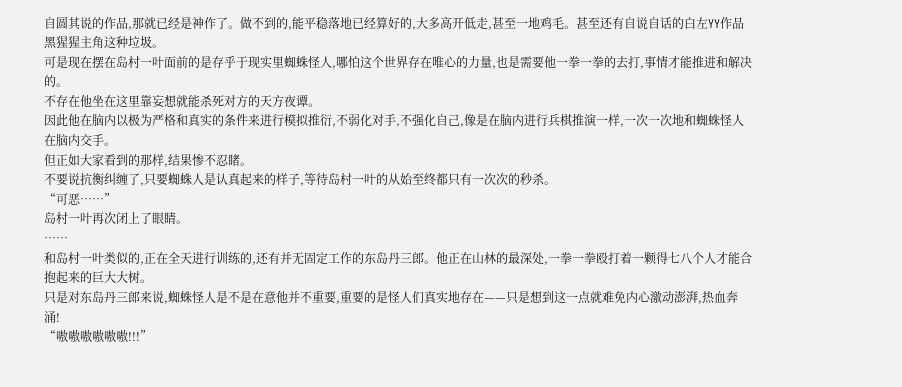自圆其说的作品,那就已经是神作了。做不到的,能平稳落地已经算好的,大多高开低走,甚至一地鸡毛。甚至还有自说自话的白左YY作品黑猩猩主角这种垃圾。
可是现在摆在岛村一叶面前的是存乎于现实里蜘蛛怪人,哪怕这个世界存在唯心的力量,也是需要他一拳一拳的去打,事情才能推进和解决的。
不存在他坐在这里靠妄想就能杀死对方的天方夜谭。
因此他在脑内以极为严格和真实的条件来进行模拟推衍,不弱化对手,不强化自己,像是在脑内进行兵棋推演一样,一次一次地和蜘蛛怪人在脑内交手。
但正如大家看到的那样,结果惨不忍睹。
不要说抗衡纠缠了,只要蜘蛛人是认真起来的样子,等待岛村一叶的从始至终都只有一次次的秒杀。
“可恶……”
岛村一叶再次闭上了眼睛。
……
和岛村一叶类似的,正在全天进行训练的,还有并无固定工作的东岛丹三郎。他正在山林的最深处,一拳一拳殴打着一颗得七八个人才能合抱起来的巨大大树。
只是对东岛丹三郎来说,蜘蛛怪人是不是在意他并不重要,重要的是怪人们真实地存在——只是想到这一点就难免内心激动澎湃,热血奔涌!
“嗷嗷嗷嗷嗷嗷!!!”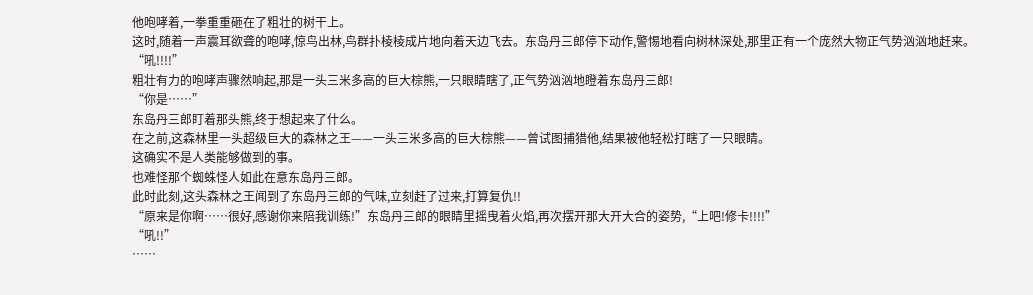他咆哮着,一拳重重砸在了粗壮的树干上。
这时,随着一声震耳欲聋的咆哮,惊鸟出林,鸟群扑棱棱成片地向着天边飞去。东岛丹三郎停下动作,警惕地看向树林深处,那里正有一个庞然大物正气势汹汹地赶来。
“吼!!!!”
粗壮有力的咆哮声骤然响起,那是一头三米多高的巨大棕熊,一只眼睛瞎了,正气势汹汹地瞪着东岛丹三郎!
“你是……”
东岛丹三郎盯着那头熊,终于想起来了什么。
在之前,这森林里一头超级巨大的森林之王——一头三米多高的巨大棕熊——曾试图捕猎他,结果被他轻松打瞎了一只眼睛。
这确实不是人类能够做到的事。
也难怪那个蜘蛛怪人如此在意东岛丹三郎。
此时此刻,这头森林之王闻到了东岛丹三郎的气味,立刻赶了过来,打算复仇!!
“原来是你啊……很好,感谢你来陪我训练!”东岛丹三郎的眼睛里摇曳着火焰,再次摆开那大开大合的姿势,“上吧!修卡!!!!”
“吼!!”
……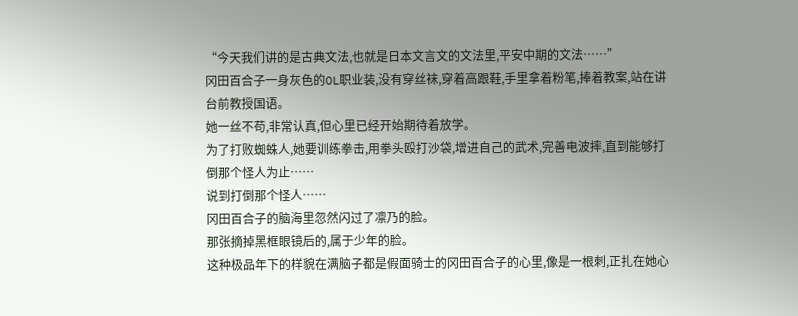“今天我们讲的是古典文法,也就是日本文言文的文法里,平安中期的文法……”
冈田百合子一身灰色的OL职业装,没有穿丝袜,穿着高跟鞋,手里拿着粉笔,捧着教案,站在讲台前教授国语。
她一丝不苟,非常认真,但心里已经开始期待着放学。
为了打败蜘蛛人,她要训练拳击,用拳头殴打沙袋,增进自己的武术,完善电波摔,直到能够打倒那个怪人为止……
说到打倒那个怪人……
冈田百合子的脑海里忽然闪过了凛乃的脸。
那张摘掉黑框眼镜后的,属于少年的脸。
这种极品年下的样貌在满脑子都是假面骑士的冈田百合子的心里,像是一根刺,正扎在她心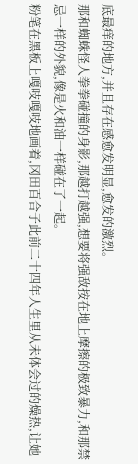底最痒的地方,并且存在感愈发明显,愈发的激烈。
那和蜘蛛怪人拳拳碰撞的身影,那越打越强,想要将强敌按在地上摩擦的极致暴力,和那禁忌一样的外貌,像是火和油一样碰在了一起。
粉笔在黑板上嘎吱嘎吱地画着,冈田百合子此前二十四年人生里从未体会过的燥热,让她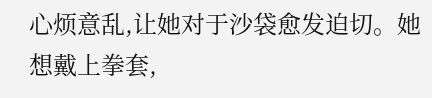心烦意乱,让她对于沙袋愈发迫切。她想戴上拳套,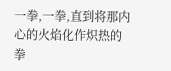一拳,一拳,直到将那内心的火焰化作炽热的拳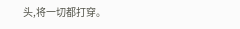头,将一切都打穿。